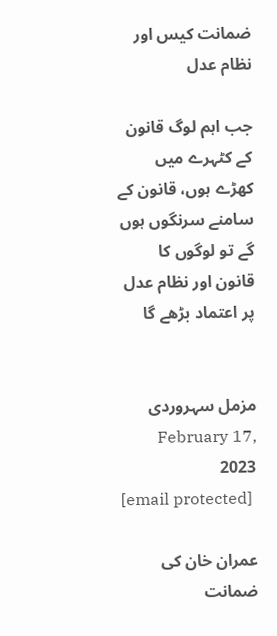ضمانت کیس اور نظام عدل

جب اہم لوگ قانون کے کٹہرے میں کھڑے ہوں، قانون کے سامنے سرنگوں ہوں گے تو لوگوں کا قانون اور نظام عدل پر اعتماد بڑھے گا


مزمل سہروردی February 17, 2023
[email protected]

عمران خان کی ضمانت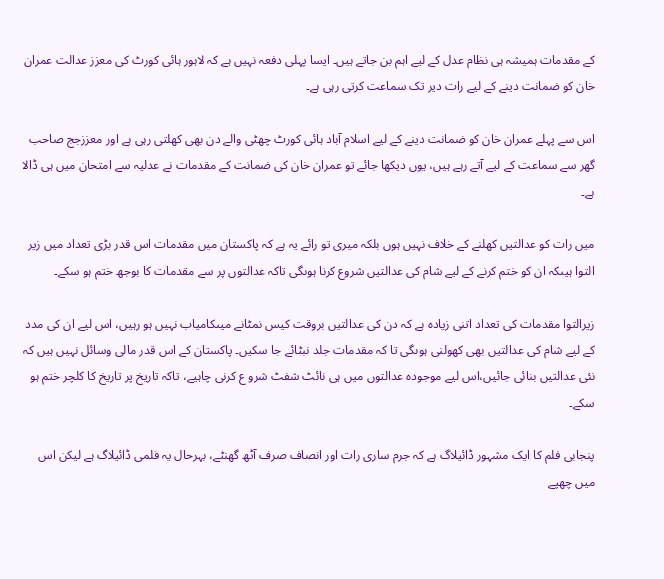کے مقدمات ہمیشہ ہی نظام عدل کے لیے اہم بن جاتے ہیں۔ ایسا پہلی دفعہ نہیں ہے کہ لاہور ہائی کورٹ کی معزز عدالت عمران خان کو ضمانت دینے کے لیے رات دیر تک سماعت کرتی رہی ہے۔

اس سے پہلے عمران خان کو ضمانت دینے کے لیے اسلام آباد ہائی کورٹ چھٹی والے دن بھی کھلتی رہی ہے اور معززجج صاحب گھر سے سماعت کے لیے آتے رہے ہیں، یوں دیکھا جائے تو عمران خان کی ضمانت کے مقدمات نے عدلیہ سے امتحان میں ہی ڈالا ہے۔

میں رات کو عدالتیں کھلنے کے خلاف نہیں ہوں بلکہ میری تو رائے یہ ہے کہ پاکستان میں مقدمات اس قدر بڑی تعداد میں زیر التوا ہیںکہ ان کو ختم کرنے کے لیے شام کی عدالتیں شروع کرنا ہوںگی تاکہ عدالتوں پر سے مقدمات کا بوجھ ختم ہو سکے۔

زیرالتوا مقدمات کی تعداد اتنی زیادہ ہے کہ دن کی عدالتیں بروقت کیس نمٹانے میںکامیاب نہیں ہو رہیں، اس لیے ان کی مدد کے لیے شام کی عدالتیں بھی کھولنی ہوںگی تا کہ مقدمات جلد نبٹائے جا سکیں۔ پاکستان کے اس قدر مالی وسائل نہیں ہیں کہ نئی عدالتیں بنائی جائیں،اس لیے موجودہ عدالتوں میں ہی نائٹ شفٹ شرو ع کرنی چاہیے، تاکہ تاریخ پر تاریخ کا کلچر ختم ہو سکے۔

پنجابی فلم کا ایک مشہور ڈائیلاگ ہے کہ جرم ساری رات اور انصاف صرف آٹھ گھنٹے، بہرحال یہ فلمی ڈائیلاگ ہے لیکن اس میں چھپے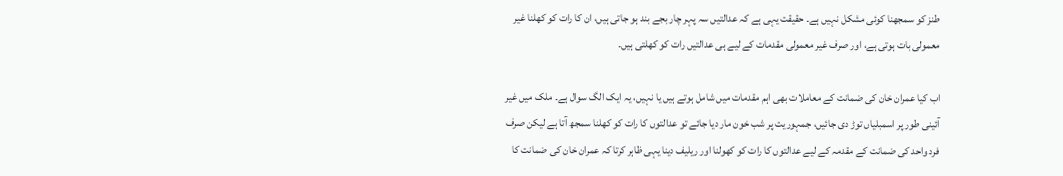طنز کو سمجھنا کوئی مشکل نہیں ہے۔ حقیقت یہی ہے کہ عدالتیں سہ پہر چار بجے بند ہو جاتی ہیں، ان کا رات کو کھلنا غیر معمولی بات ہوتی ہے، اور صرف غیر معمولی مقدمات کے لیے ہی عدالتیں رات کو کھلتی ہیں۔

اب کیا عمران خان کی ضمانت کے معاملات بھی اہم مقدمات میں شامل ہوتے ہیں یا نہیں، یہ ایک الگ سوال ہے۔ ملک میں غیر آئینی طور پر اسمبلیاں توڑ دی جائیں، جمہوریت پر شب خون مار دیا جائے تو عدالتوں کا رات کو کھلنا سمجھ آتا ہے لیکن صرف فرد واحد کی ضمانت کے مقدمہ کے لیے عدالتوں کا رات کو کھولنا اور ریلیف دینا یہی ظاہر کرتا کہ عمران خان کی ضمانت کا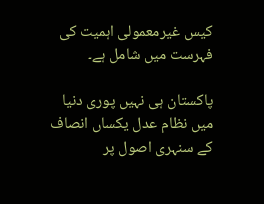کیس غیرمعمولی اہمیت کی فہرست میں شامل ہے۔

پاکستان ہی نہیں پوری دنیا میں نظام عدل یکساں انصاف کے سنہری اصول پر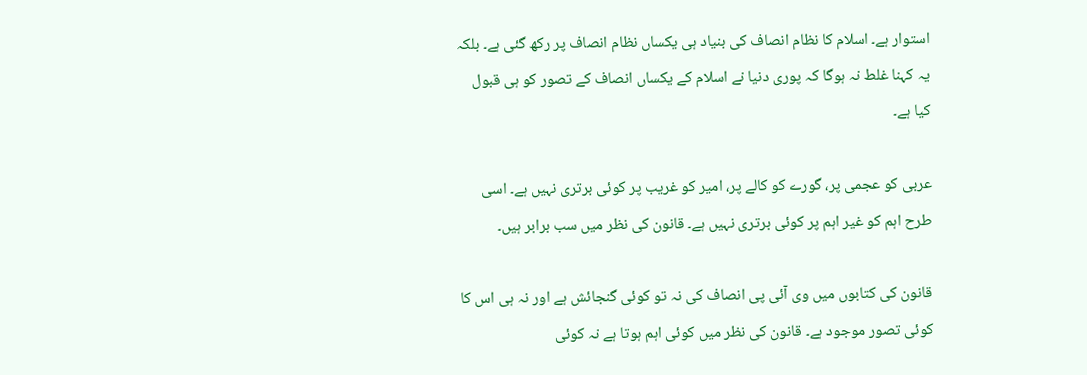استوار ہے۔ اسلام کا نظام انصاف کی بنیاد ہی یکساں نظام انصاف پر رکھ گئی ہے۔ بلکہ یہ کہنا غلط نہ ہوگا کہ پوری دنیا نے اسلام کے یکساں انصاف کے تصور کو ہی قبول کیا ہے۔

عربی کو عجمی پر، گورے کو کالے پر، امیر کو غریب پر کوئی برتری نہیں ہے۔ اسی طرح اہم کو غیر اہم پر کوئی برتری نہیں ہے۔ قانون کی نظر میں سب برابر ہیں۔

قانون کی کتابوں میں وی آئی پی انصاف کی نہ تو کوئی گنجائش ہے اور نہ ہی اس کا کوئی تصور موجود ہے۔ قانون کی نظر میں کوئی اہم ہوتا ہے نہ کوئی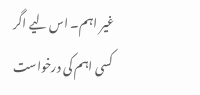غیر اہم۔ اس لیے اگر کسی اہم کی درخواست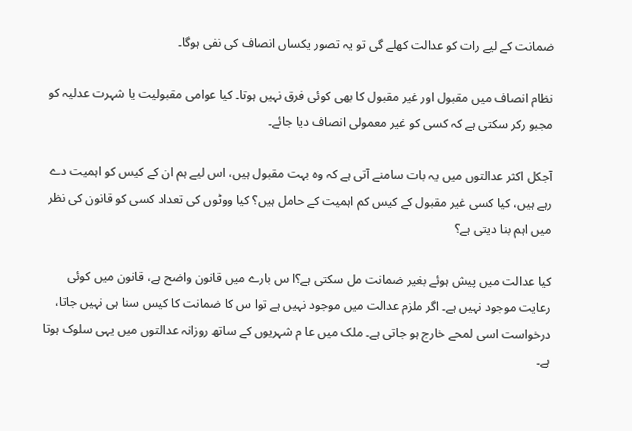ضمانت کے لیے رات کو عدالت کھلے گی تو یہ تصور یکساں انصاف کی نفی ہوگا۔

نظام انصاف میں مقبول اور غیر مقبول کا بھی کوئی فرق نہیں ہوتا۔ کیا عوامی مقبولیت یا شہرت عدلیہ کو مجبو رکر سکتی ہے کہ کسی کو غیر معمولی انصاف دیا جائے۔

آجکل اکثر عدالتوں میں یہ بات سامنے آتی ہے کہ وہ بہت مقبول ہیں، اس لیے ہم ان کے کیس کو اہمیت دے رہے ہیں، کیا کسی غیر مقبول کے کیس کم اہمیت کے حامل ہیں؟ کیا ووٹوں کی تعداد کسی کو قانون کی نظر میں اہم بنا دیتی ہے؟

کیا عدالت میں پیش ہوئے بغیر ضمانت مل سکتی ہے؟ا س بارے میں قانون واضح ہے، قانون میں کوئی رعایت موجود نہیں ہے۔ اگر ملزم عدالت میں موجود نہیں ہے توا س کا ضمانت کا کیس سنا ہی نہیں جاتا، درخواست اسی لمحے خارج ہو جاتی ہے۔ ملک میں عا م شہریوں کے ساتھ روزانہ عدالتوں میں یہی سلوک ہوتا ہے۔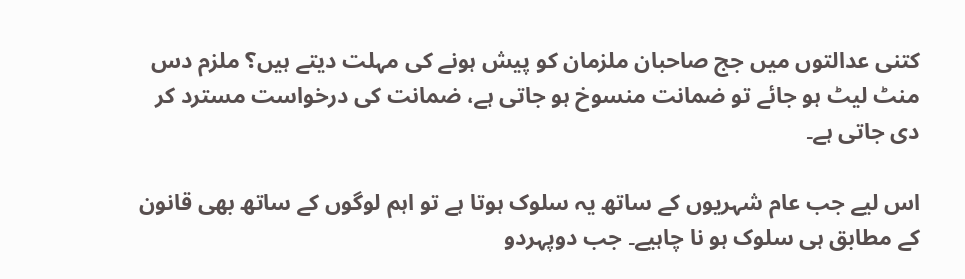کتنی عدالتوں میں جج صاحبان ملزمان کو پیش ہونے کی مہلت دیتے ہیں؟ ملزم دس منٹ لیٹ ہو جائے تو ضمانت منسوخ ہو جاتی ہے، ضمانت کی درخواست مسترد کر دی جاتی ہے۔

اس لیے جب عام شہریوں کے ساتھ یہ سلوک ہوتا ہے تو اہم لوگوں کے ساتھ بھی قانون کے مطابق ہی سلوک ہو نا چاہیے۔ جب دوپہردو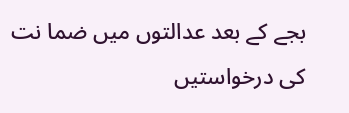بجے کے بعد عدالتوں میں ضما نت کی درخواستیں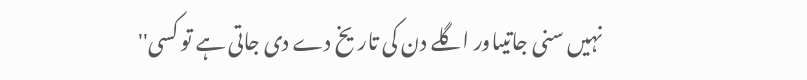نہیں سنی جاتیںاور اگلے دن کی تاریخ دے دی جاتی ہے تو کسی''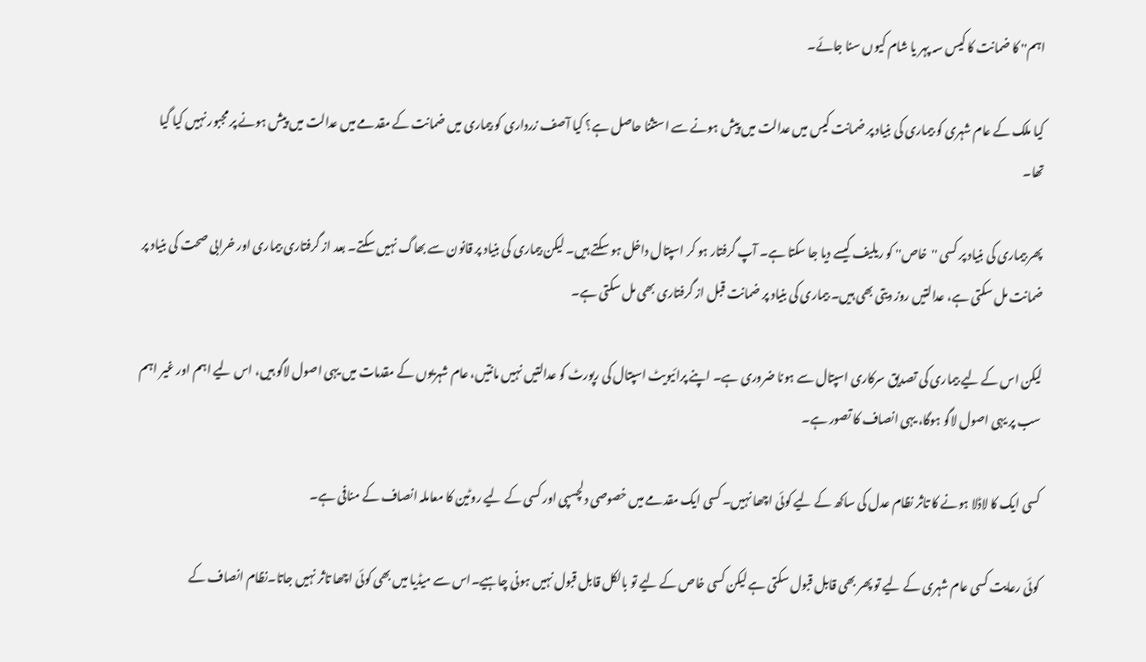اہم'' کا ضمانت کا کیس سہ پہر یا شام کیوں سنا جائے۔

کیا ملک کے عام شہری کو بیماری کی بنیاد پر ضمانت کیس میں عدالت میں پیش ہونے سے استثنا حاصل ہے؟ کیا آصف زرداری کو بیماری میں ضمانت کے مقدمے میں عدالت میں پیش ہونے پر مجبور نہیں کیا گیا تھا۔

پھر بیماری کی بنیاد پر کسی ''خاص'' کو ریلیف کیسے دیا جا سکتا ہے۔ آپ گرفتار ہو کر اسپتال داخل ہو سکتے ہیں۔ لیکن بیماری کی بنیاد پر قانون سے بھاگ نہیں سکتے۔ بعد از گرفتاری بیماری اور خرابی صحت کی بنیاد پر ضمانت مل سکتی ہے، عدالتیں روز دیتی بھی ہیں۔ بیماری کی بنیاد پر ضمانت قبل از گرفتاری بھی مل سکتی ہے۔

لیکن اس کے لیے بیماری کی تصدیق سرکاری اسپتال سے ہونا ضروری ہے۔ اپنے پرائیویٹ اسپتال کی رپورٹ کو عدالتیں نہیں مانتیں، عام شہریوں کے مقدمات میں یہی اصول لاگو ہیں، اس لیے اہم اور غیر اہم سب پر یہی اصول لاگو ہوگا، یہی انصاف کا تصور ہے۔

کسی ایک کا لاڈلا ہونے کا تاثر نظام عدل کی ساکھ کے لیے کوئی اچھا نہیں۔ کسی ایک مقدمے میں خصوصی دلچسپی اور کسی کے لیے روٹین کا معاملہ انصاف کے منافی ہے۔

کوئی رعایت کسی عام شہری کے لیے تو پھر بھی قابل قبول سکتی ہے لیکن کسی خاص کے لیے تو بالکل قابل قبول نہیں ہونی چاہیے۔اس سے میڈیا میں بھی کوئی اچھا تاثر نہیں جاتا۔نظام انصاف کے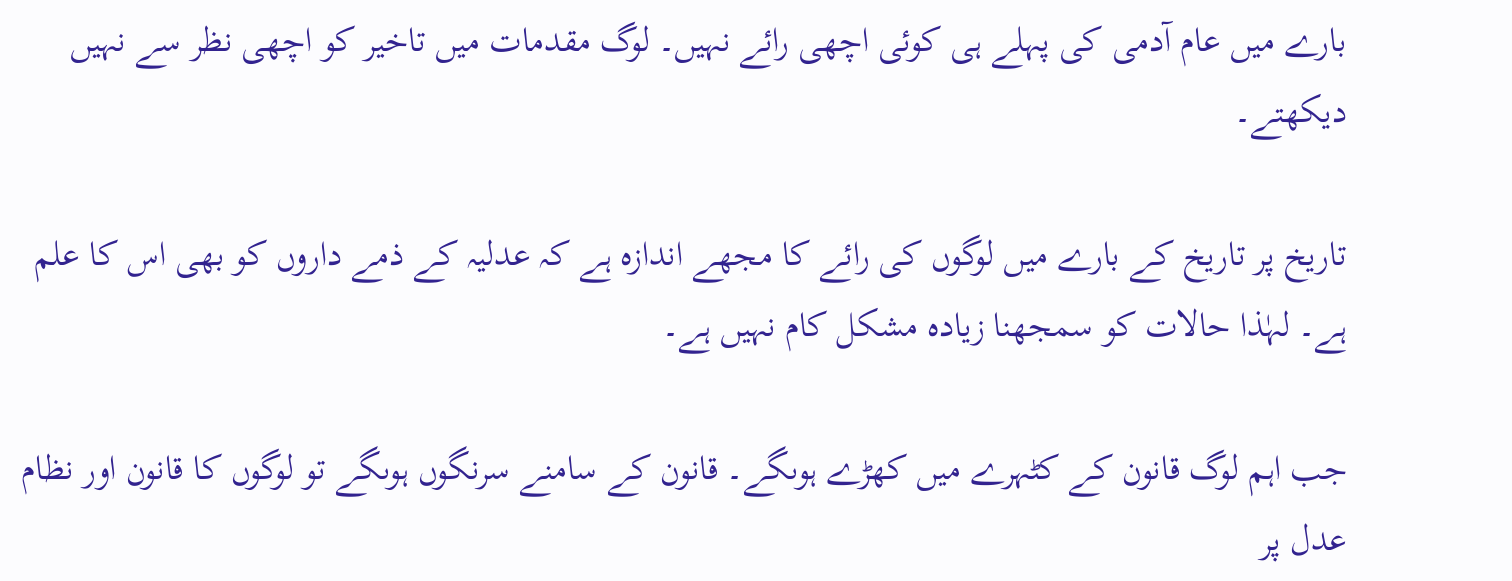بارے میں عام آدمی کی پہلے ہی کوئی اچھی رائے نہیں۔ لوگ مقدمات میں تاخیر کو اچھی نظر سے نہیں دیکھتے۔

تاریخ پر تاریخ کے بارے میں لوگوں کی رائے کا مجھے اندازہ ہے کہ عدلیہ کے ذمے داروں کو بھی اس کا علم ہے۔ لہٰذا حالات کو سمجھنا زیادہ مشکل کام نہیں ہے۔

جب اہم لوگ قانون کے کٹہرے میں کھڑے ہوںگے۔ قانون کے سامنے سرنگوں ہوںگے تو لوگوں کا قانون اور نظام عدل پر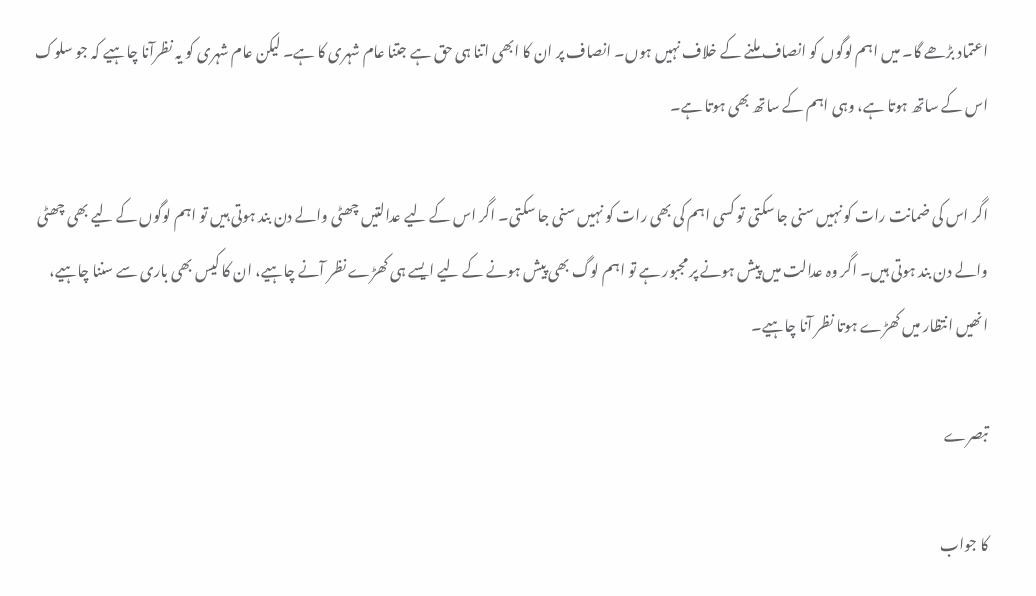اعتماد بڑھے گا۔ میں اہم لوگوں کو انصاف ملنے کے خلاف نہیں ہوں۔ انصاف پر ان کا ابھی اتنا ہی حق ہے جتنا عام شہری کا ہے۔ لیکن عام شہری کو یہ نظرآنا چاہیے کہ جو سلوک اس کے ساتھ ہوتا ہے، وہی اہم کے ساتھ بھی ہوتا ہے۔

اگر اس کی ضمانت رات کو نہیں سنی جا سکتی تو کسی اہم کی بھی رات کو نہیں سنی جا سکتی۔ اگر اس کے لیے عدالتیں چھٹی والے دن بند ہوتی ہیں تو اہم لوگوں کے لیے بھی چھٹی والے دن بند ہوتی ہیں۔ اگر وہ عدالت میں پیش ہونے پر مجبور ہے تو اہم لوگ بھی پیش ہونے کے لیے ایسے ہی کھڑے نظر آنے چاہیے، ان کا کیس بھی باری سے سننا چاہیے، انھیں انتظار میں کھڑے ہوتا نظر آنا چاہیے۔

تبصرے

کا جواب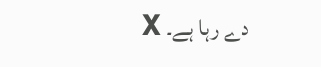دے رہا ہے۔ X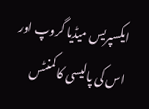ایکسپریس میڈیا گروپ اور اس کی پالیسی کا کمنٹس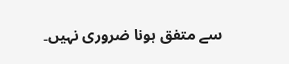سے متفق ہونا ضروری نہیں۔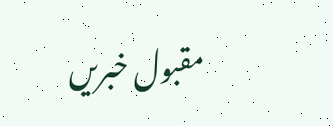مقبول خبریں